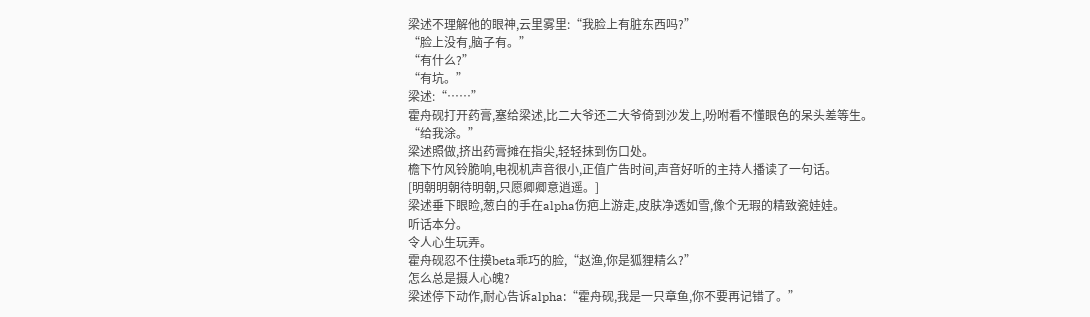梁述不理解他的眼神,云里雾里:“我脸上有脏东西吗?”
“脸上没有,脑子有。”
“有什么?”
“有坑。”
梁述:“……”
霍舟砚打开药膏,塞给梁述,比二大爷还二大爷倚到沙发上,吩咐看不懂眼色的呆头差等生。
“给我涂。”
梁述照做,挤出药膏摊在指尖,轻轻抹到伤口处。
檐下竹风铃脆响,电视机声音很小,正值广告时间,声音好听的主持人播读了一句话。
[明朝明朝待明朝,只愿卿卿意逍遥。]
梁述垂下眼睑,葱白的手在alpha伤疤上游走,皮肤净透如雪,像个无瑕的精致瓷娃娃。
听话本分。
令人心生玩弄。
霍舟砚忍不住摸beta乖巧的脸,“赵渔,你是狐狸精么?”
怎么总是摄人心魄?
梁述停下动作,耐心告诉alpha:“霍舟砚,我是一只章鱼,你不要再记错了。”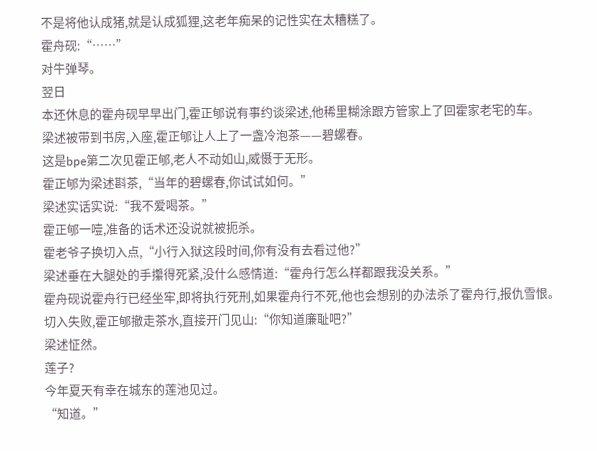不是将他认成猪,就是认成狐狸,这老年痴呆的记性实在太糟糕了。
霍舟砚:“……”
对牛弹琴。
翌日
本还休息的霍舟砚早早出门,霍正郇说有事约谈梁述,他稀里糊涂跟方管家上了回霍家老宅的车。
梁述被带到书房,入座,霍正郇让人上了一盏冷泡茶——碧螺春。
这是bpe第二次见霍正郇,老人不动如山,威慑于无形。
霍正郇为梁述斟茶,“当年的碧螺春,你试试如何。”
梁述实话实说:“我不爱喝茶。”
霍正郇一噎,准备的话术还没说就被扼杀。
霍老爷子换切入点,“小行入狱这段时间,你有没有去看过他?”
梁述垂在大腿处的手攥得死紧,没什么感情道:“霍舟行怎么样都跟我没关系。”
霍舟砚说霍舟行已经坐牢,即将执行死刑,如果霍舟行不死,他也会想别的办法杀了霍舟行,报仇雪恨。
切入失败,霍正郇撤走茶水,直接开门见山:“你知道廉耻吧?”
梁述怔然。
莲子?
今年夏天有幸在城东的莲池见过。
“知道。”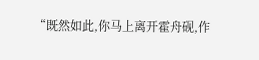“既然如此,你马上离开霍舟砚,作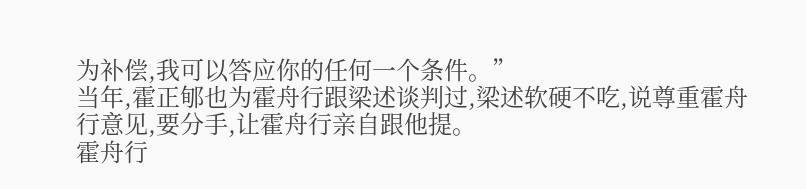为补偿,我可以答应你的任何一个条件。”
当年,霍正郇也为霍舟行跟梁述谈判过,梁述软硬不吃,说尊重霍舟行意见,要分手,让霍舟行亲自跟他提。
霍舟行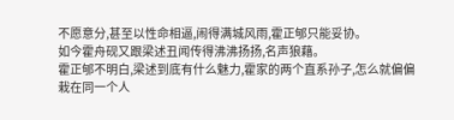不愿意分,甚至以性命相逼,闹得满城风雨,霍正郇只能妥协。
如今霍舟砚又跟梁述丑闻传得沸沸扬扬,名声狼藉。
霍正郇不明白,梁述到底有什么魅力,霍家的两个直系孙子,怎么就偏偏栽在同一个人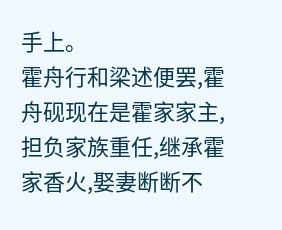手上。
霍舟行和梁述便罢,霍舟砚现在是霍家家主,担负家族重任,继承霍家香火,娶妻断断不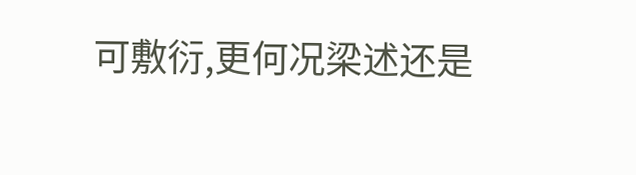可敷衍,更何况梁述还是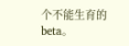个不能生育的beta。